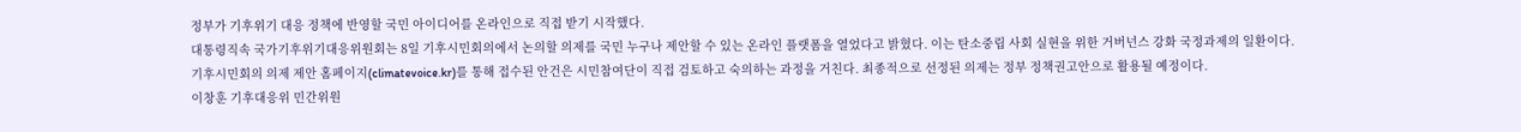정부가 기후위기 대응 정책에 반영할 국민 아이디어를 온라인으로 직접 받기 시작했다.
대통령직속 국가기후위기대응위원회는 8일 기후시민회의에서 논의할 의제를 국민 누구나 제안할 수 있는 온라인 플랫폼을 열었다고 밝혔다. 이는 탄소중립 사회 실현을 위한 거버넌스 강화 국정과제의 일환이다.
기후시민회의 의제 제안 홈페이지(climatevoice.kr)를 통해 접수된 안건은 시민참여단이 직접 검토하고 숙의하는 과정을 거친다. 최종적으로 선정된 의제는 정부 정책권고안으로 활용될 예정이다.
이창훈 기후대응위 민간위원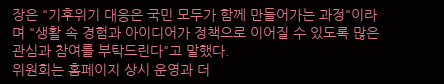장은 "기후위기 대응은 국민 모두가 함께 만들어가는 과정"이라며 "생활 속 경험과 아이디어가 정책으로 이어질 수 있도록 많은 관심과 참여를 부탁드린다"고 말했다.
위원회는 홈페이지 상시 운영과 더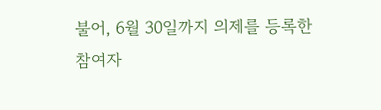불어, 6월 30일까지 의제를 등록한 참여자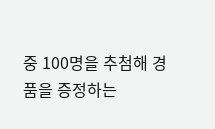중 100명을 추첨해 경품을 증정하는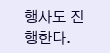행사도 진행한다.